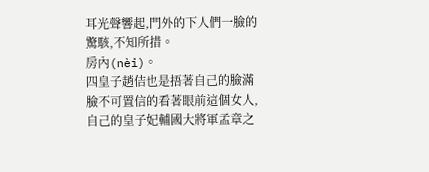耳光聲響起,門外的下人們一臉的驚駭,不知所措。
房內(nèi)。
四皇子趙佶也是捂著自己的臉滿臉不可置信的看著眼前這個女人,自己的皇子妃輔國大將軍孟章之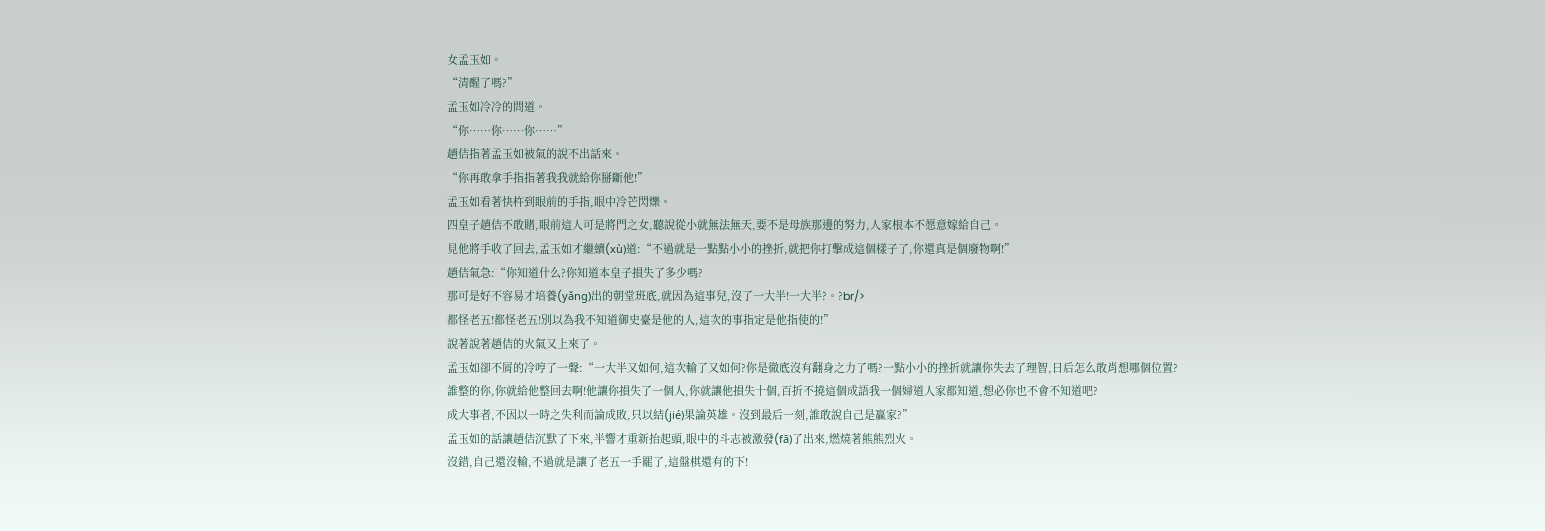女孟玉如。
“清醒了嗎?”
孟玉如冷冷的問道。
“你……你……你……”
趙佶指著孟玉如被氣的說不出話來。
“你再敢拿手指指著我我就給你掰斷他!”
孟玉如看著快杵到眼前的手指,眼中冷芒閃爍。
四皇子趙佶不敢賭,眼前這人可是將門之女,聽說從小就無法無天,要不是母族那邊的努力,人家根本不愿意嫁給自己。
見他將手收了回去,孟玉如才繼續(xù)道:“不過就是一點點小小的挫折,就把你打擊成這個樣子了,你還真是個廢物啊!”
趙佶氣急:“你知道什么?你知道本皇子損失了多少嗎?
那可是好不容易才培養(yǎng)出的朝堂班底,就因為這事兒,沒了一大半!一大半?。?br/>
都怪老五!都怪老五!別以為我不知道御史臺是他的人,這次的事指定是他指使的!”
說著說著趙佶的火氣又上來了。
孟玉如卻不屑的冷哼了一聲:“一大半又如何,這次輸了又如何?你是徹底沒有翻身之力了嗎?一點小小的挫折就讓你失去了理智,日后怎么敢肖想哪個位置?
誰整的你,你就給他整回去啊!他讓你損失了一個人,你就讓他損失十個,百折不撓這個成語我一個婦道人家都知道,想必你也不會不知道吧?
成大事者,不因以一時之失利而論成敗,只以結(jié)果論英雄。沒到最后一刻,誰敢說自己是贏家?”
孟玉如的話讓趙佶沉默了下來,半響才重新抬起頭,眼中的斗志被激發(fā)了出來,燃燒著熊熊烈火。
沒錯,自己還沒輸,不過就是讓了老五一手罷了,這盤棋還有的下!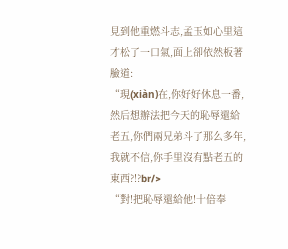見到他重燃斗志,孟玉如心里這才松了一口氣,面上卻依然板著臉道:
“現(xiàn)在,你好好休息一番,然后想辦法把今天的恥辱還給老五,你們兩兄弟斗了那么多年,我就不信,你手里沒有點老五的東西?!?br/>
“對!把恥辱還給他!十倍奉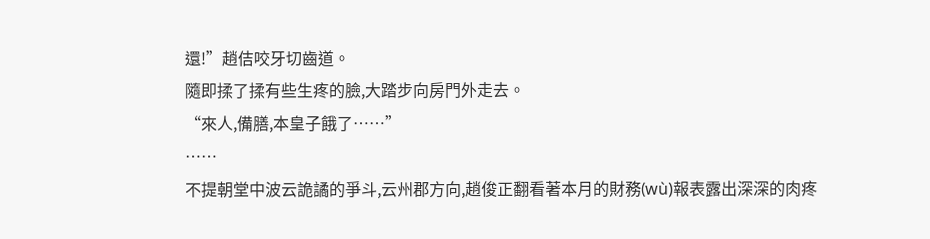還!”趙佶咬牙切齒道。
隨即揉了揉有些生疼的臉,大踏步向房門外走去。
“來人,備膳,本皇子餓了……”
……
不提朝堂中波云詭譎的爭斗,云州郡方向,趙俊正翻看著本月的財務(wù)報表露出深深的肉疼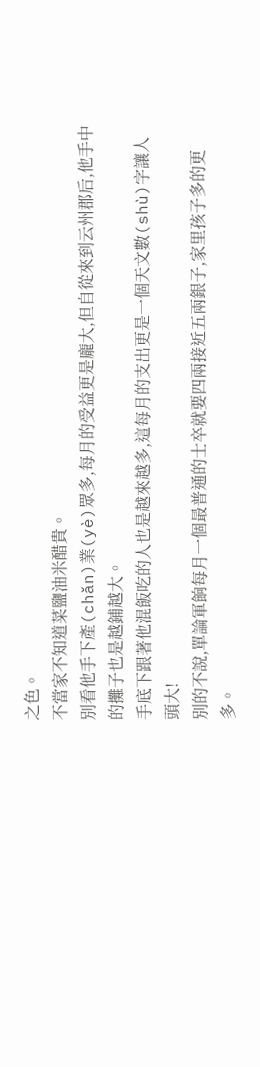之色。
不當家不知道菜鹽油米醋貴。
別看他手下產(chǎn)業(yè)眾多,每月的受益更是龐大,但自從來到云州郡后,他手中的攤子也是越鋪越大。
手底下跟著他混飯吃的人也是越來越多,這每月的支出更是一個天文數(shù)字讓人頭大!
別的不說,單論軍餉每月一個最普通的士卒就要四兩接近五兩銀子,家里孩子多的更多。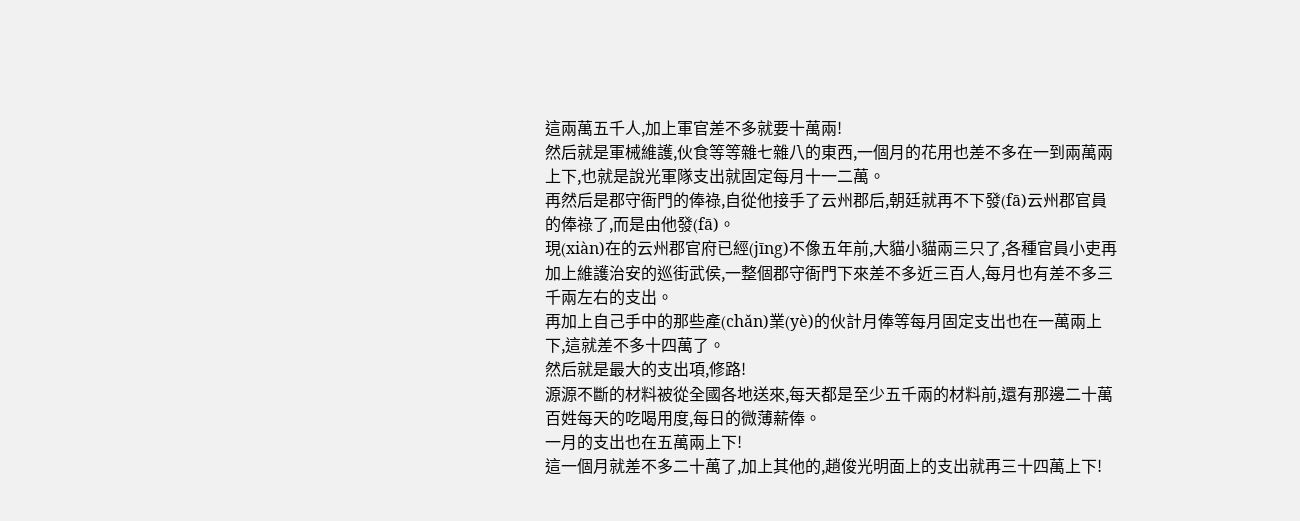這兩萬五千人,加上軍官差不多就要十萬兩!
然后就是軍械維護,伙食等等雜七雜八的東西,一個月的花用也差不多在一到兩萬兩上下,也就是說光軍隊支出就固定每月十一二萬。
再然后是郡守衙門的俸祿,自從他接手了云州郡后,朝廷就再不下發(fā)云州郡官員的俸祿了,而是由他發(fā)。
現(xiàn)在的云州郡官府已經(jīng)不像五年前,大貓小貓兩三只了,各種官員小吏再加上維護治安的巡街武侯,一整個郡守衙門下來差不多近三百人,每月也有差不多三千兩左右的支出。
再加上自己手中的那些產(chǎn)業(yè)的伙計月俸等每月固定支出也在一萬兩上下,這就差不多十四萬了。
然后就是最大的支出項,修路!
源源不斷的材料被從全國各地送來,每天都是至少五千兩的材料前,還有那邊二十萬百姓每天的吃喝用度,每日的微薄薪俸。
一月的支出也在五萬兩上下!
這一個月就差不多二十萬了,加上其他的,趙俊光明面上的支出就再三十四萬上下!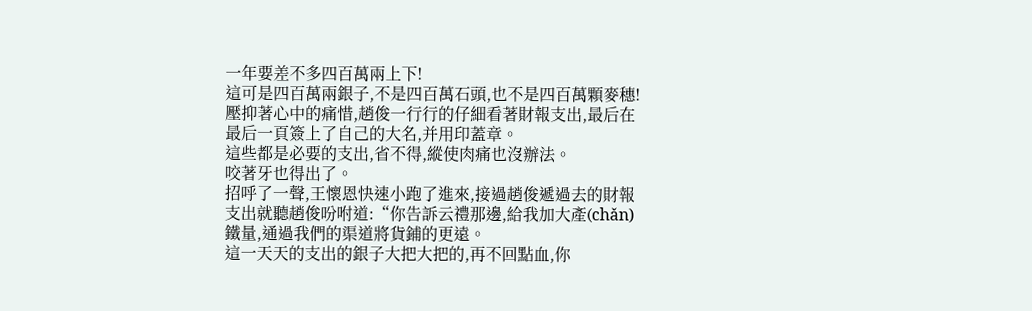一年要差不多四百萬兩上下!
這可是四百萬兩銀子,不是四百萬石頭,也不是四百萬顆麥穗!
壓抑著心中的痛惜,趙俊一行行的仔細看著財報支出,最后在最后一頁簽上了自己的大名,并用印蓋章。
這些都是必要的支出,省不得,縱使肉痛也沒辦法。
咬著牙也得出了。
招呼了一聲,王懷恩快速小跑了進來,接過趙俊遞過去的財報支出就聽趙俊吩咐道:“你告訴云禮那邊,給我加大產(chǎn)鐵量,通過我們的渠道將貨鋪的更遠。
這一天天的支出的銀子大把大把的,再不回點血,你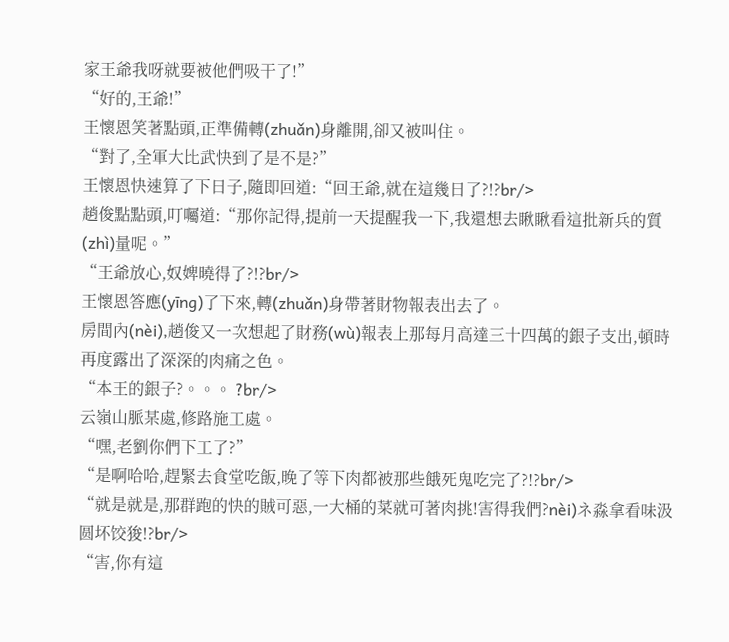家王爺我呀就要被他們吸干了!”
“好的,王爺!”
王懷恩笑著點頭,正準備轉(zhuǎn)身離開,卻又被叫住。
“對了,全軍大比武快到了是不是?”
王懷恩快速算了下日子,隨即回道:“回王爺,就在這幾日了?!?br/>
趙俊點點頭,叮囑道:“那你記得,提前一天提醒我一下,我還想去瞅瞅看這批新兵的質(zhì)量呢。”
“王爺放心,奴婢曉得了?!?br/>
王懷恩答應(yīng)了下來,轉(zhuǎn)身帶著財物報表出去了。
房間內(nèi),趙俊又一次想起了財務(wù)報表上那每月高達三十四萬的銀子支出,頓時再度露出了深深的肉痛之色。
“本王的銀子?。。。 ?br/>
云嶺山脈某處,修路施工處。
“嘿,老劉你們下工了?”
“是啊哈哈,趕緊去食堂吃飯,晚了等下肉都被那些餓死鬼吃完了?!?br/>
“就是就是,那群跑的快的賊可惡,一大桶的菜就可著肉挑!害得我們?nèi)ネ淼拿看味汲圆坏饺狻!?br/>
“害,你有這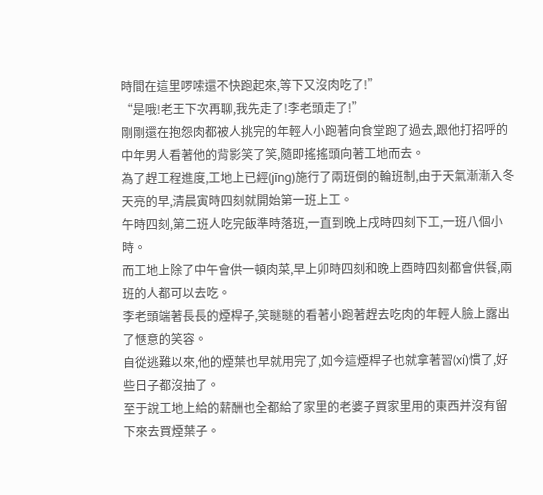時間在這里啰嗦還不快跑起來,等下又沒肉吃了!”
“是哦!老王下次再聊,我先走了!李老頭走了!”
剛剛還在抱怨肉都被人挑完的年輕人小跑著向食堂跑了過去,跟他打招呼的中年男人看著他的背影笑了笑,隨即搖搖頭向著工地而去。
為了趕工程進度,工地上已經(jīng)施行了兩班倒的輪班制,由于天氣漸漸入冬天亮的早,清晨寅時四刻就開始第一班上工。
午時四刻,第二班人吃完飯準時落班,一直到晚上戌時四刻下工,一班八個小時。
而工地上除了中午會供一頓肉菜,早上卯時四刻和晚上酉時四刻都會供餐,兩班的人都可以去吃。
李老頭端著長長的煙桿子,笑瞇瞇的看著小跑著趕去吃肉的年輕人臉上露出了愜意的笑容。
自從逃難以來,他的煙葉也早就用完了,如今這煙桿子也就拿著習(xí)慣了,好些日子都沒抽了。
至于說工地上給的薪酬也全都給了家里的老婆子買家里用的東西并沒有留下來去買煙葉子。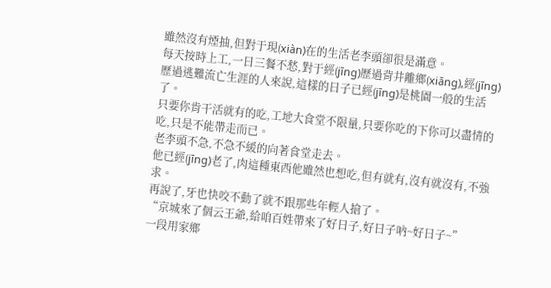雖然沒有煙抽,但對于現(xiàn)在的生活老李頭卻很是滿意。
每天按時上工,一日三餐不愁,對于經(jīng)歷過背井離鄉(xiāng),經(jīng)歷過逃難流亡生涯的人來說,這樣的日子已經(jīng)是桃園一般的生活了。
只要你肯干活就有的吃,工地大食堂不限量,只要你吃的下你可以盡情的吃,只是不能帶走而已。
老李頭不急,不急不緩的向著食堂走去。
他已經(jīng)老了,肉這種東西他雖然也想吃,但有就有,沒有就沒有,不強求。
再說了,牙也快咬不動了就不跟那些年輕人搶了。
“京城來了個云王爺,給咱百姓帶來了好日子,好日子吶~好日子~”
一段用家鄉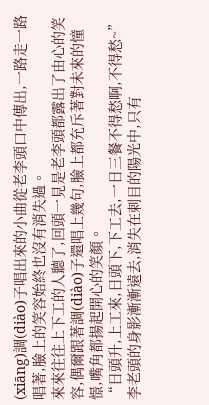(xiāng)調(diào)子唱出來的小曲從老李頭口中傳出,一路走一路唱著,臉上的笑容始終也沒有消失過。
來來往往上下工的人聽了,回頭一見是老李頭都露出了由心的笑容,偶爾跟著調(diào)子還唱上幾句,臉上都充斥著對未來的憧憬,嘴角都揚起開心的笑顏。
“日頭升,上工來,日頭下,下工去,一日三餐不得愁啊,不得愁~”
李老頭的身影漸漸遠去,消失在刺目的陽光中,只有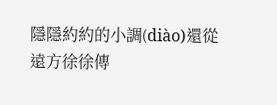隱隱約約的小調(diào)還從遠方徐徐傳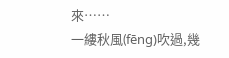來……
一縷秋風(fēng)吹過,幾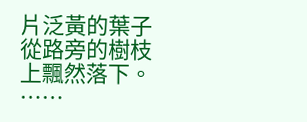片泛黃的葉子從路旁的樹枝上飄然落下。
……